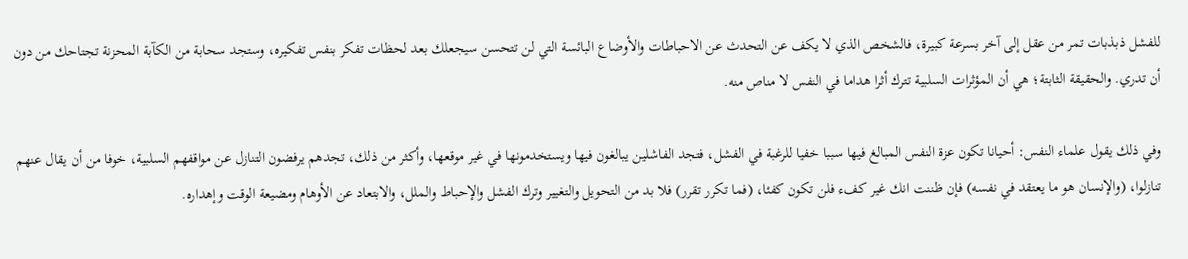للفشل ذبذبات تمر من عقل إلى آخر بسرعة كبيرة، فالشخص الذي لا يكف عن التحدث عن الاحباطات والأوضاع البائسة التي لن تتحسن سيجعلك بعد لحظات تفكر بنفس تفكيره، وستجد سحابة من الكآبة المحزنة تجتاحك من دون أن تدري. والحقيقة الثابتة؛ هي أن المؤثرات السلبية تترك أثرا هداما في النفس لا مناص منه.

وفي ذلك يقول علماء النفس: أحيانا تكون عزة النفس المبالغ فيها سببا خفيا للرغبة في الفشل، فتجد الفاشلين يبالغون فيها ويستخدمونها في غير موقعها، وأكثر من ذلك، تجدهم يرفضون التنازل عن مواقفهم السلبية، خوفا من أن يقال عنهم تنازلوا، (والإنسان هو ما يعتقد في نفسه) فإن ظننت انك غير كفء فلن تكون كفئا، (فما تكرر تقرر) فلا بد من التحويل والتغيير وترك الفشل والإحباط والملل، والابتعاد عن الأوهام ومضيعة الوقت وإهداره.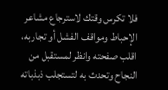فلا تكرس وقتك لاسترجاع مشاعر الإحباط ومواقف الفشل أو تجاربه، اقلب صفحته وانظر لمستقبل من النجاح وتحدث به لتستجلب ذبذباته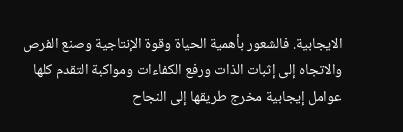الايجابية. فالشعور بأهمية الحياة وقوة الإنتاجية وصنع الفرص والاتجاه إلى إثبات الذات ورفع الكفاءات ومواكبة التقدم كلها عوامل إيجابية مخرج طريقها إلى النجاح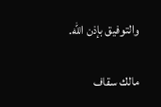والتوفيق بإذن الله.

مالك سقاف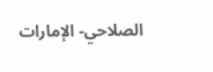الصلاحي- الإمارات